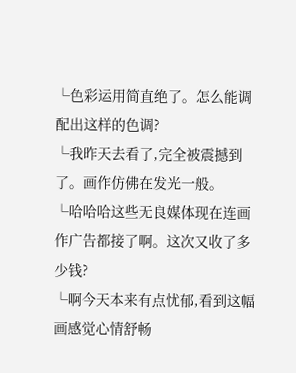└色彩运用简直绝了。怎么能调配出这样的色调?
└我昨天去看了,完全被震撼到了。画作仿佛在发光一般。
└哈哈哈这些无良媒体现在连画作广告都接了啊。这次又收了多少钱?
└啊今天本来有点忧郁,看到这幅画感觉心情舒畅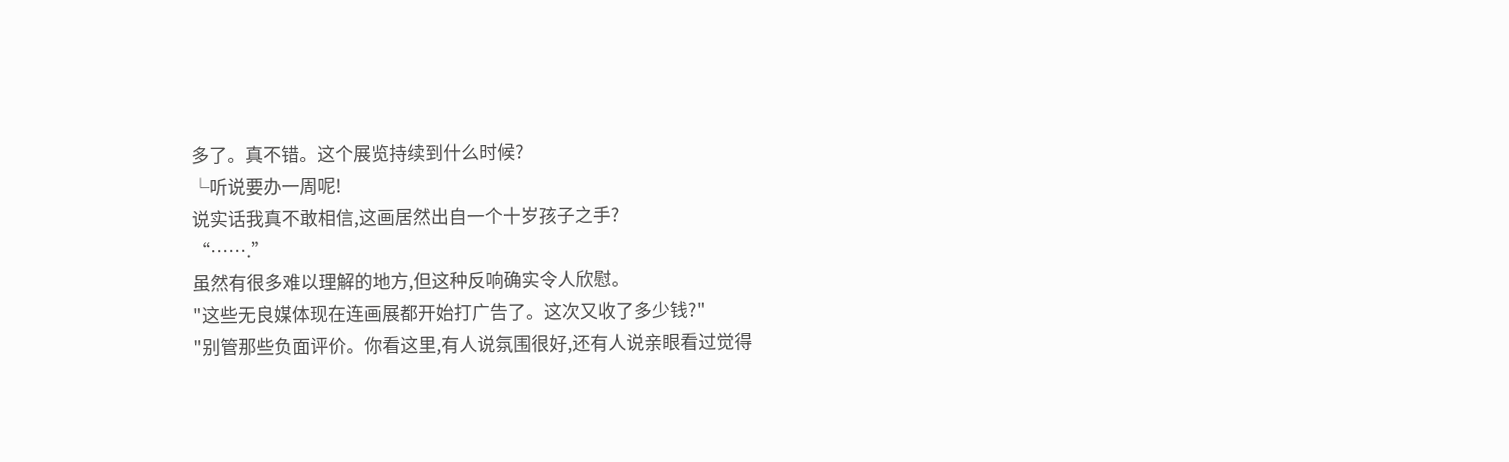多了。真不错。这个展览持续到什么时候?
└听说要办一周呢!
说实话我真不敢相信,这画居然出自一个十岁孩子之手?
“…….”
虽然有很多难以理解的地方,但这种反响确实令人欣慰。
"这些无良媒体现在连画展都开始打广告了。这次又收了多少钱?"
"别管那些负面评价。你看这里,有人说氛围很好,还有人说亲眼看过觉得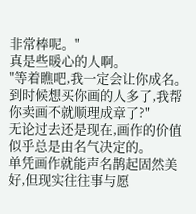非常棒呢。"
真是些暖心的人啊。
"等着瞧吧,我一定会让你成名。到时候想买你画的人多了,我帮你卖画不就顺理成章了?"
无论过去还是现在,画作的价值似乎总是由名气决定的。
单凭画作就能声名鹊起固然美好,但现实往往事与愿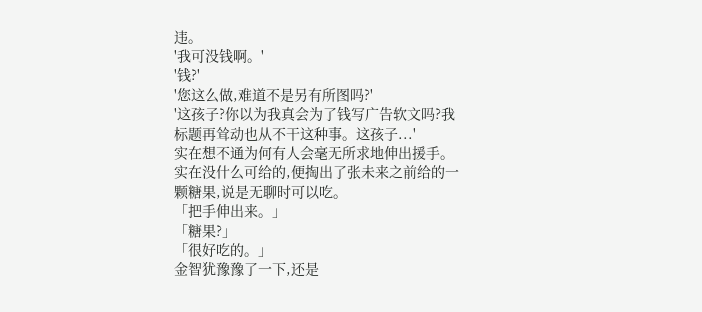违。
'我可没钱啊。'
'钱?'
'您这么做,难道不是另有所图吗?'
'这孩子?你以为我真会为了钱写广告软文吗?我标题再耸动也从不干这种事。这孩子...'
实在想不通为何有人会毫无所求地伸出援手。
实在没什么可给的,便掏出了张未来之前给的一颗糖果,说是无聊时可以吃。
「把手伸出来。」
「糖果?」
「很好吃的。」
金智犹豫豫了一下,还是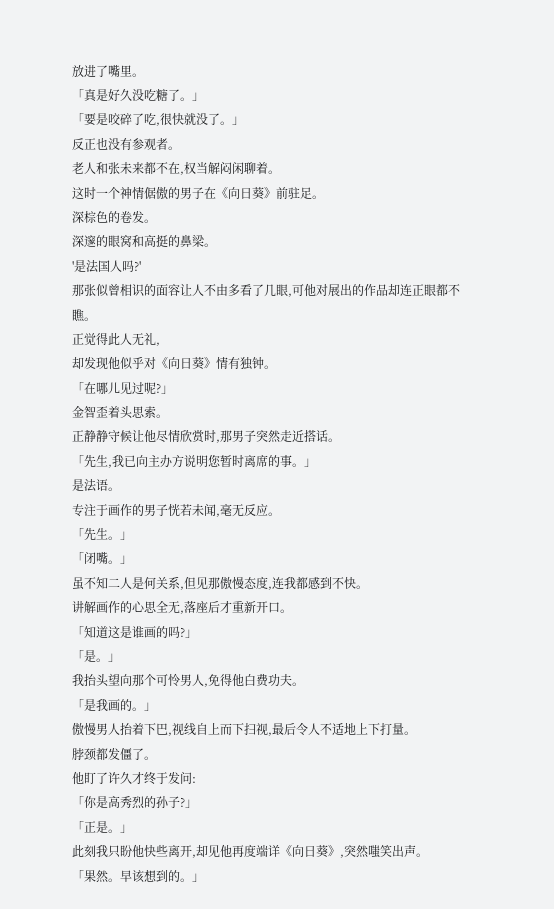放进了嘴里。
「真是好久没吃糖了。」
「要是咬碎了吃,很快就没了。」
反正也没有参观者。
老人和张未来都不在,权当解闷闲聊着。
这时一个神情倨傲的男子在《向日葵》前驻足。
深棕色的卷发。
深邃的眼窝和高挺的鼻梁。
'是法国人吗?'
那张似曾相识的面容让人不由多看了几眼,可他对展出的作品却连正眼都不瞧。
正觉得此人无礼,
却发现他似乎对《向日葵》情有独钟。
「在哪儿见过呢?」
金智歪着头思索。
正静静守候让他尽情欣赏时,那男子突然走近搭话。
「先生,我已向主办方说明您暂时离席的事。」
是法语。
专注于画作的男子恍若未闻,毫无反应。
「先生。」
「闭嘴。」
虽不知二人是何关系,但见那傲慢态度,连我都感到不快。
讲解画作的心思全无,落座后才重新开口。
「知道这是谁画的吗?」
「是。」
我抬头望向那个可怜男人,免得他白费功夫。
「是我画的。」
傲慢男人抬着下巴,视线自上而下扫视,最后令人不适地上下打量。
脖颈都发僵了。
他盯了许久才终于发问:
「你是高秀烈的孙子?」
「正是。」
此刻我只盼他快些离开,却见他再度端详《向日葵》,突然嗤笑出声。
「果然。早该想到的。」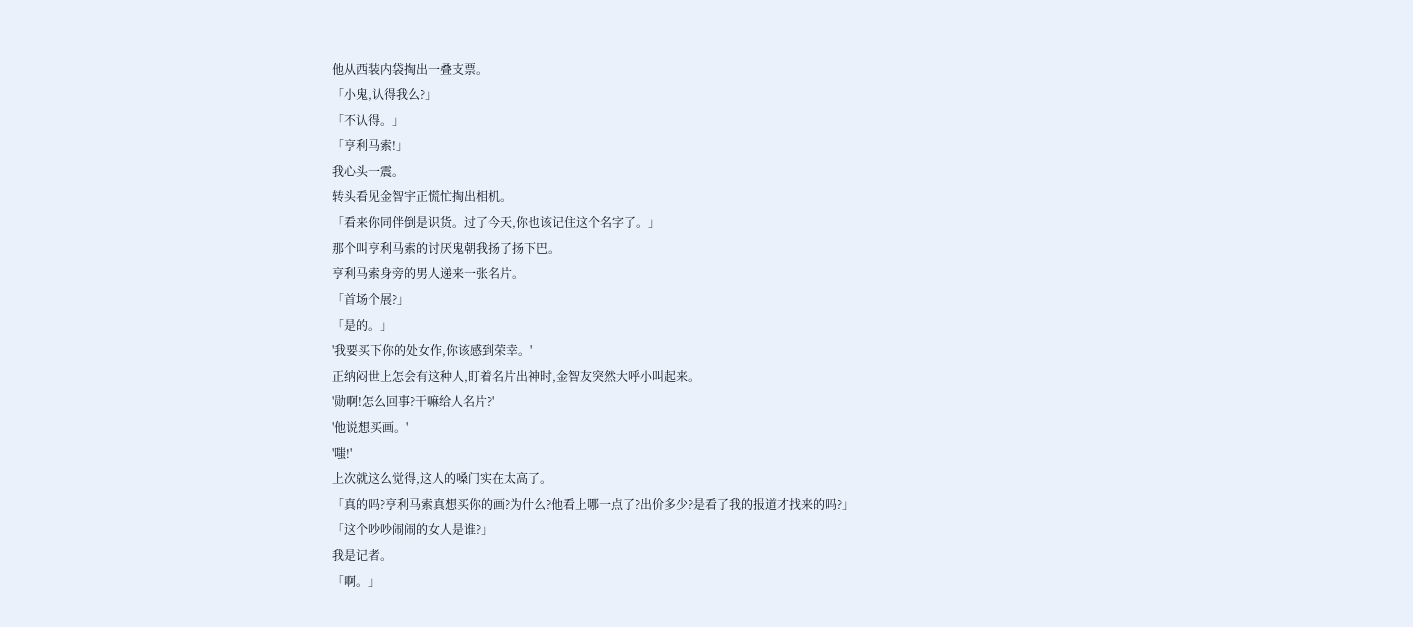他从西装内袋掏出一叠支票。
「小鬼,认得我么?」
「不认得。」
「亨利马索!」
我心头一震。
转头看见金智宇正慌忙掏出相机。
「看来你同伴倒是识货。过了今天,你也该记住这个名字了。」
那个叫亨利马索的讨厌鬼朝我扬了扬下巴。
亨利马索身旁的男人递来一张名片。
「首场个展?」
「是的。」
'我要买下你的处女作,你该感到荣幸。'
正纳闷世上怎会有这种人,盯着名片出神时,金智友突然大呼小叫起来。
'勋啊!怎么回事?干嘛给人名片?'
'他说想买画。'
'嗤!'
上次就这么觉得,这人的嗓门实在太高了。
「真的吗?亨利马索真想买你的画?为什么?他看上哪一点了?出价多少?是看了我的报道才找来的吗?」
「这个吵吵闹闹的女人是谁?」
我是记者。
「啊。」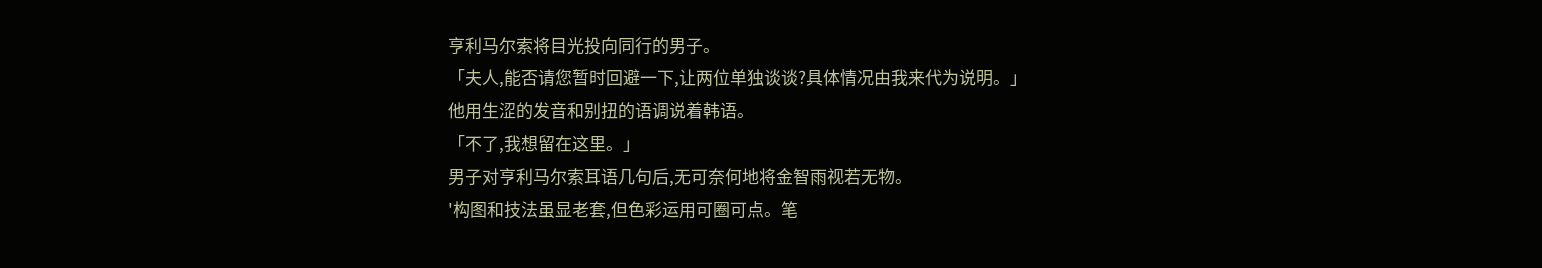亨利马尔索将目光投向同行的男子。
「夫人,能否请您暂时回避一下,让两位单独谈谈?具体情况由我来代为说明。」
他用生涩的发音和别扭的语调说着韩语。
「不了,我想留在这里。」
男子对亨利马尔索耳语几句后,无可奈何地将金智雨视若无物。
'构图和技法虽显老套,但色彩运用可圈可点。笔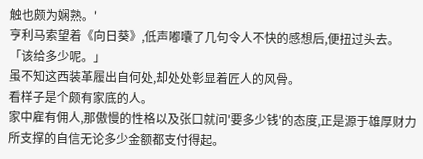触也颇为娴熟。'
亨利马索望着《向日葵》,低声嘟囔了几句令人不快的感想后,便扭过头去。
「该给多少呢。」
虽不知这西装革履出自何处,却处处彰显着匠人的风骨。
看样子是个颇有家底的人。
家中雇有佣人,那傲慢的性格以及张口就问'要多少钱'的态度,正是源于雄厚财力所支撑的自信无论多少金额都支付得起。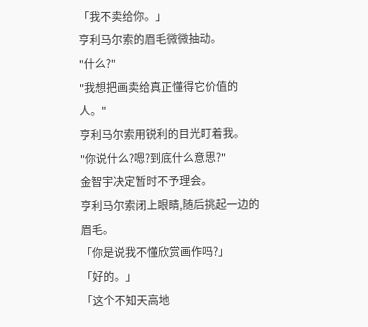「我不卖给你。」
亨利马尔索的眉毛微微抽动。
"什么?"
"我想把画卖给真正懂得它价值的人。"
亨利马尔索用锐利的目光盯着我。
"你说什么?嗯?到底什么意思?"
金智宇决定暂时不予理会。
亨利马尔索闭上眼睛,随后挑起一边的眉毛。
「你是说我不懂欣赏画作吗?」
「好的。」
「这个不知天高地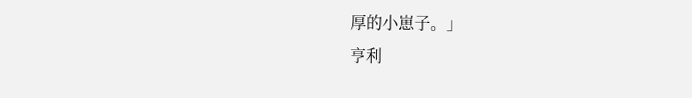厚的小崽子。」
亨利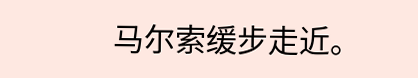马尔索缓步走近。